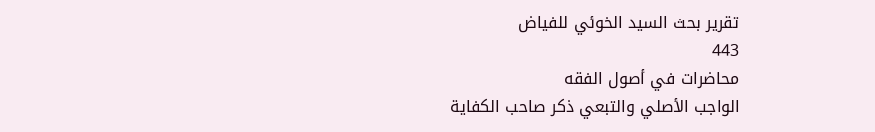تقرير بحث السيد الخوئي للفياض
443
محاضرات في أصول الفقه
الواجب الأصلي والتبعي ذكر صاحب الكفاية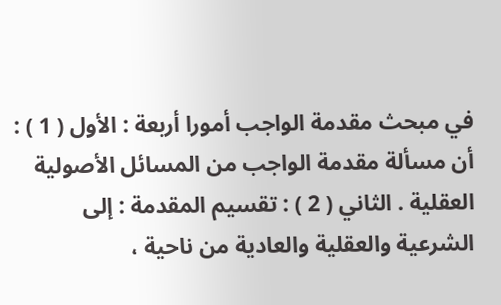في مبحث مقدمة الواجب أمورا أربعة : الأول ( 1 ) : أن مسألة مقدمة الواجب من المسائل الأصولية العقلية . الثاني ( 2 ) : تقسيم المقدمة : إلى الشرعية والعقلية والعادية من ناحية ،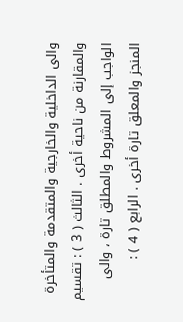والى الداخلية والخارجية والمتقدمة والمتأخرة والمقارنة من ناحية أخرى . الثالث ( 3 ) : تقسيم الواجب إلى المشروط والمطلق تارة ، والى المنجز والمعلق تارة أخرى . الرابع ( 4 ) :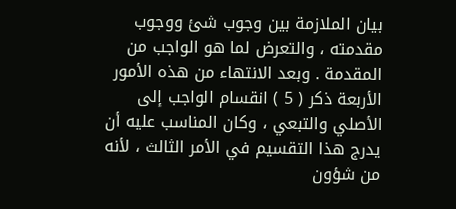بيان الملازمة بين وجوب شئ ووجوب مقدمته ، والتعرض لما هو الواجب من المقدمة . وبعد الانتهاء من هذه الأمور الأربعة ذكر ( 5 ) انقسام الواجب إلى الأصلي والتبعي ، وكان المناسب عليه أن يدرج هذا التقسيم في الأمر الثالث ، لأنه من شؤون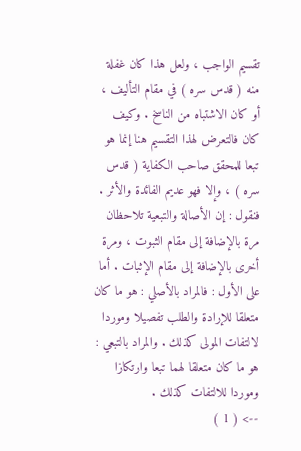تقسيم الواجب ، ولعل هذا كان غفلة منه ( قدس سره ) في مقام التأليف ، أو كان الاشتباه من الناسخ . وكيف كان فالتعرض لهذا التقسيم هنا إنما هو تبعا للمحقق صاحب الكفاية ( قدس سره ) ، وإلا فهو عديم الفائدة والأثر . فنقول : إن الأصالة والتبعية تلاحظان مرة بالإضافة إلى مقام الثبوت ، ومرة أخرى بالإضافة إلى مقام الإثبات . أما على الأول : فالمراد بالأصلي : هو ما كان متعلقا للإرادة والطلب تفصيلا وموردا لالتفات المولى كذلك . والمراد بالتبعي : هو ما كان متعلقا لهما تبعا وارتكازا وموردا للالتفات كذلك .
--> ( 1 )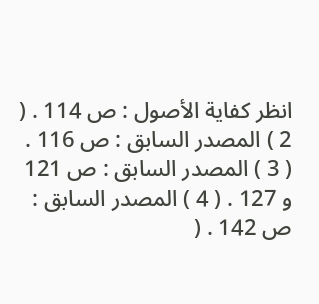انظر كفاية الأصول : ص 114 . ( 2 ) المصدر السابق : ص 116 . ( 3 ) المصدر السابق : ص 121 و 127 . ( 4 ) المصدر السابق : ص 142 . (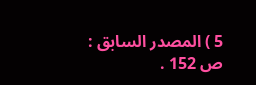5 ) المصدر السابق : ص 152 .